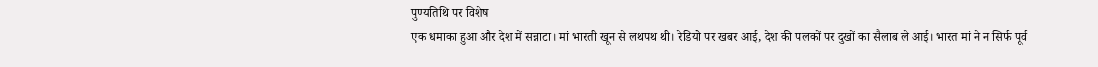पुण्यतिथि पर विशेष
एक धमाका हुआ और देश में सन्नाटा। मां भारती खून से लथपथ थी। रेडियो पर खबर आई, देश की पलकों पर दुखों का सैलाब ले आई। भारत मां ने न सिर्फ पूर्व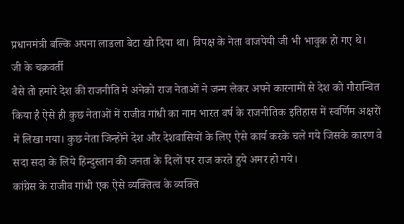प्रधानमंत्री बल्कि अपना लाडला बेटा खो दिया था। विपक्ष के नेता वाजपेयी जी भी भावुक हो गए थे।
जी के चक्रवर्ती
वैसे तो हमारे देश की राजनीति मे अनेको राज नेताओं ने जन्म लेकर अपने कारनामों से देश को गौरान्वित किया है ऐसे ही कुछ नेताओं में राजीव गांधी का नाम भारत वर्ष के राजनीतिक इतिहास में स्वर्णिम अक्षरों में लिखा गया। कुछ नेता जिन्होंने देश और देशवासियों के लिए ऐसे कार्य करके चले गये जिसके कारण वे सदा सदा के लिये हिन्दुस्तान की जनता के दिलों पर राज करते हुये अमर हो गये।
कांग्रेस के राजीव गांधी एक ऐसे व्यक्तित्व के व्यक्ति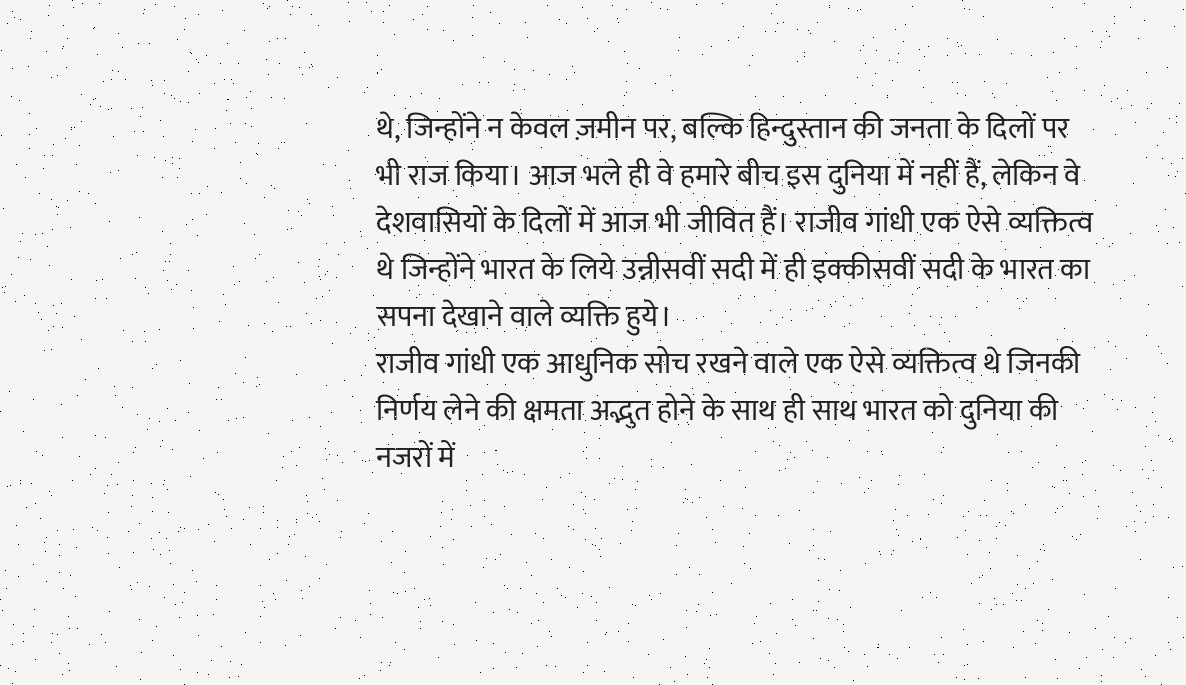थे, जिन्होंने न केवल ज़मीन पर, बल्कि हिन्दुस्तान की जनता के दिलों पर भी राज किया। आज भले ही वे हमारे बीच इस दुनिया में नहीं हैं, लेकिन वे देशवासियों के दिलों में आज भी जीवित हैं। राजीव गांधी एक ऐसे व्यक्तित्व थे जिन्होंने भारत के लिये उन्नीसवीं सदी में ही इक्कीसवीं सदी के भारत का सपना देखाने वाले व्यक्ति हुये।
राजीव गांधी एक आधुनिक सोच रखने वाले एक ऐसे व्यक्तित्व थे जिनकी निर्णय लेने की क्षमता अद्भुत होने के साथ ही साथ भारत को दुनिया की नजरों में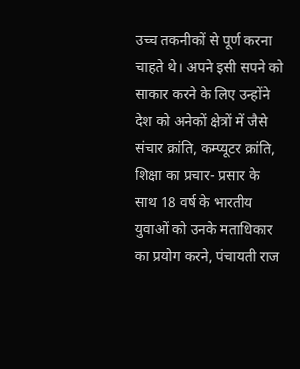उच्च तकनीकों से पूर्ण करना चाहते थे। अपने इसी सपने को साकार करने के लिए उन्होंने देश को अनेकों क्षेत्रों में जैसे संचार क्रांति, कम्प्यूटर क्रांति, शिक्षा का प्रचार- प्रसार के साथ 18 वर्ष के भारतीय युवाओं को उनके मताधिकार का प्रयोग करने, पंचायती राज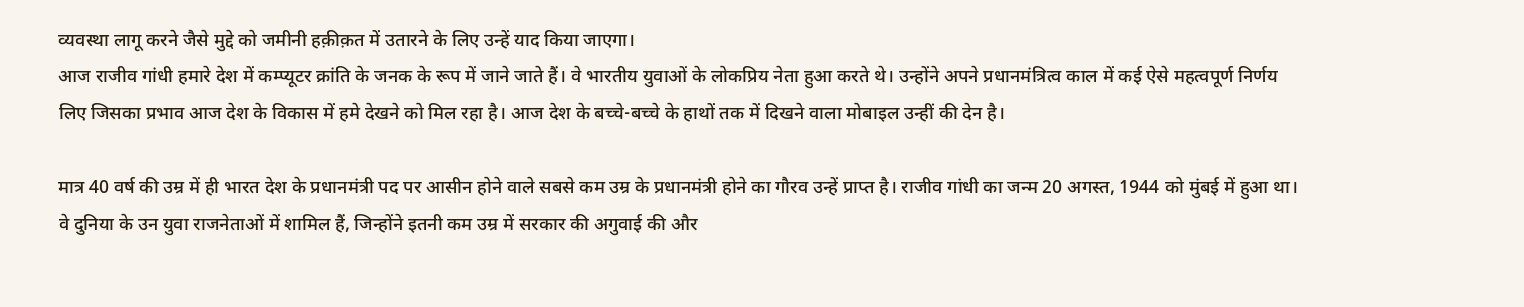व्यवस्था लागू करने जैसे मुद्दे को जमीनी हक़ीक़त में उतारने के लिए उन्हें याद किया जाएगा।
आज राजीव गांधी हमारे देश में कम्प्यूटर क्रांति के जनक के रूप में जाने जाते हैं। वे भारतीय युवाओं के लोकप्रिय नेता हुआ करते थे। उन्होंने अपने प्रधानमंत्रित्व काल में कई ऐसे महत्वपूर्ण निर्णय लिए जिसका प्रभाव आज देश के विकास में हमे देखने को मिल रहा है। आज देश के बच्चे-बच्चे के हाथों तक में दिखने वाला मोबाइल उन्हीं की देन है।

मात्र 40 वर्ष की उम्र में ही भारत देश के प्रधानमंत्री पद पर आसीन होने वाले सबसे कम उम्र के प्रधानमंत्री होने का गौरव उन्हें प्राप्त है। राजीव गांधी का जन्म 20 अगस्त, 1944 को मुंबई में हुआ था। वे दुनिया के उन युवा राजनेताओं में शामिल हैं, जिन्होंने इतनी कम उम्र में सरकार की अगुवाई की और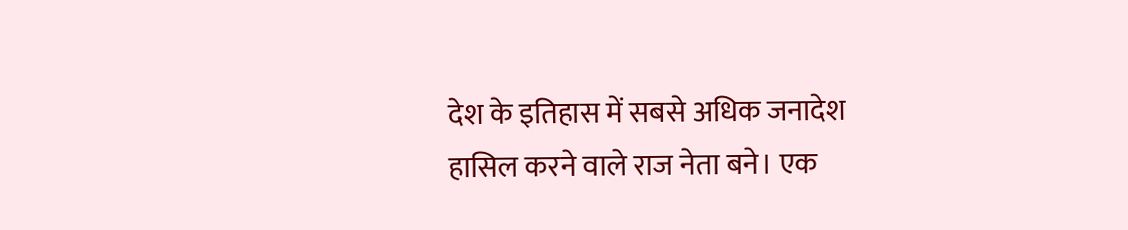देश के इतिहास में सबसे अधिक जनादेश हासिल करने वाले राज नेता बने। एक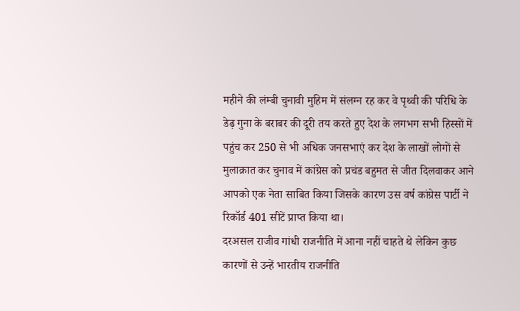महीने की लंम्बी चुनावी मुहिम में संलग्न रह कर वे पृथ्वी की परिधि के डेढ़ गुना के बराबर की दूरी तय करते हुए देश के लगभग सभी हिस्सों में पहुंच कर 250 से भी अधिक जनसभाएं कर देश के लाखों लोगों से मुलाक़ात कर चुनाव में कांग्रेस को प्रचंड बहुमत से जीत दिलवाकर आने आपको एक नेता साबित किया जिसके कारण उस वर्ष कांग्रेस पार्टी ने रिकॉर्ड 401 सीटें प्राप्त किया था।
दरअसल राजीव गांधी राजनीति में आना नहीं चाहते थे लेकिन कुछ कारणों से उन्हें भारतीय राजनीति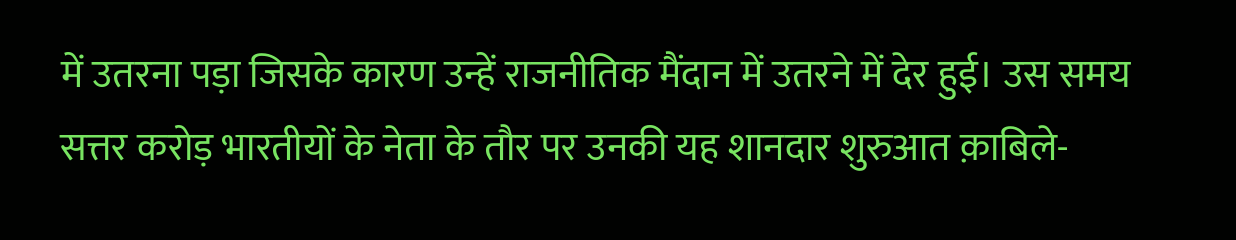में उतरना पड़ा जिसके कारण उन्हें राजनीतिक मैंदान में उतरने में देर हुई। उस समय सत्तर करोड़ भारतीयों के नेता के तौर पर उनकी यह शानदार शुरुआत क़ाबिले-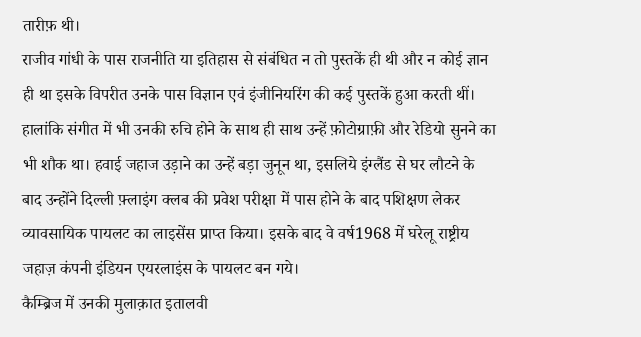तारीफ़ थी।
राजीव गांधी के पास राजनीति या इतिहास से संबंधित न तो पुस्तकें ही थी और न कोई ज्ञान ही था इसके विपरीत उनके पास विज्ञान एवं इंजीनियरिंग की कई पुस्तकें हुआ करती थीं। हालांकि संगीत में भी उनकी रुचि होने के साथ ही साथ उन्हें फ़ोटोग्राफ़ी और रेडियो सुनने का भी शौक था। हवाई जहाज उड़ाने का उन्हें बड़ा जुनून था, इसलिये इंग्लैंड से घर लौटने के बाद उन्होंने दिल्ली फ़्लाइंग क्लब की प्रवेश परीक्षा में पास होने के बाद पशिक्षण लेकर व्यावसायिक पायलट का लाइसेंस प्राप्त किया। इसके बाद वे वर्ष1968 में घरेलू राष्ट्रीय जहाज़ कंपनी इंडियन एयरलाइंस के पायलट बन गये।
कैम्ब्रिज में उनकी मुलाक़ात इतालवी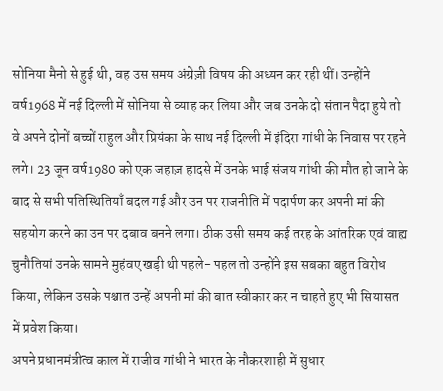सोनिया मैनो से हुई थी, वह उस समय अंग्रेज़ी विषय की अध्यन कर रही थीं। उन्होंने वर्ष1968 में नई दिल्ली में सोनिया से व्याह कर लिया और जब उनके दो संतान पैदा हुये तो वे अपने दोनों बच्चों राहुल और प्रियंका के साथ नई दिल्ली में इंदिरा गांधी के निवास पर रहने लगे। 23 जून वर्ष1980 को एक जहाज़ हादसे में उनके भाई संजय गांधी की मौत हो जाने के बाद से सभी पतिस्थितियाँ बदल गई और उन पर राजनीति में पदार्पण कर अपनी मां की सहयोग करने का उन पर दबाव बनने लगा। ठीक उसी समय कई तरह के आंतरिक एवं वाह्य चुनौतियां उनके सामने मुहंवए खड़ी थी पहले- पहल तो उन्होंने इस सबका बहुत विरोध किया, लेकिन उसके पश्चात उन्हें अपनी मां की बात स्वीकार कर न चाहते हुए भी सियासत में प्रवेश किया।
अपने प्रधानमंत्रीत्व काल में राजीव गांधी ने भारत के नौकरशाही में सुधार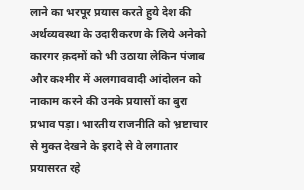लाने का भरपूर प्रयास करते हुये देश की अर्थव्यवस्था के उदारीकरण के लिये अनेको कारगर क़दमों को भी उठाया लेकिन पंजाब और कश्मीर में अलगाववादी आंदोलन को नाकाम करने की उनके प्रयासों का बुरा प्रभाव पड़ा। भारतीय राजनीति को भ्रष्टाचार से मुक्त देखने के इरादे से वे लगातार प्रयासरत रहे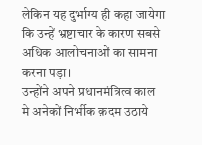लेकिन यह दुर्भाग्य ही कहा जायेगा कि उन्हें भ्रष्टाचार के कारण सबसे अधिक आलोचनाओं का सामना करना पड़ा।
उन्होंने अपने प्रधानमंत्रित्व काल मे अनेकों निर्भीक क़दम उठाये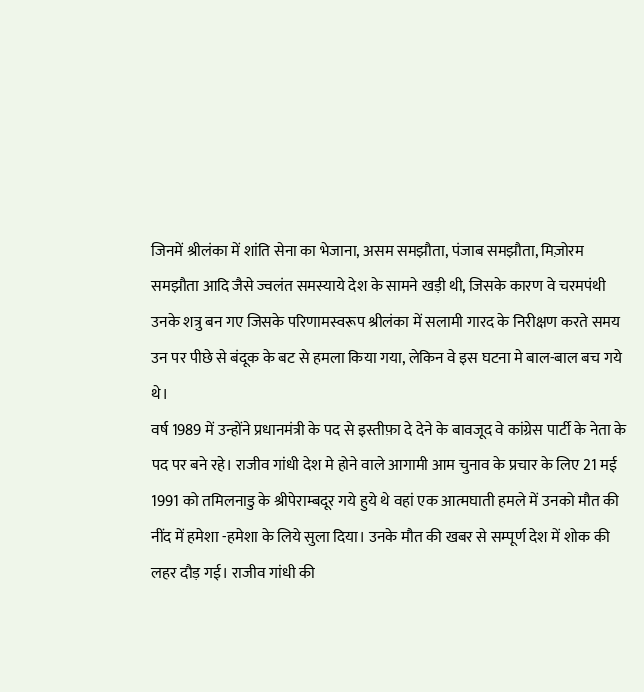जिनमें श्रीलंका में शांति सेना का भेजाना, असम समझौता, पंजाब समझौता, मिज़ोरम समझौता आदि जैसे ज्वलंत समस्याये देश के सामने खड़ी थी, जिसके कारण वे चरमपंथी उनके शत्रु बन गए जिसके परिणामस्वरूप श्रीलंका में सलामी गारद के निरीक्षण करते समय उन पर पीछे से बंदूक के बट से हमला किया गया, लेकिन वे इस घटना मे बाल-बाल बच गये थे।
वर्ष 1989 में उन्होंने प्रधानमंत्री के पद से इस्तीफ़ा दे देने के बावजूद वे कांग्रेस पार्टी के नेता के पद पर बने रहे। राजीव गांधी देश मे होने वाले आगामी आम चुनाव के प्रचार के लिए 21 मई 1991 को तमिलनाडु के श्रीपेराम्बदूर गये हुये थे वहां एक आत्मघाती हमले में उनको मौत की नींद में हमेशा -हमेशा के लिये सुला दिया। उनके मौत की खबर से सम्पूर्ण देश में शोक की लहर दौड़ गई। राजीव गांधी की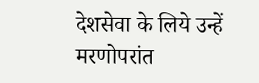देशसेवा के लिये उन्हें मरणोपरांत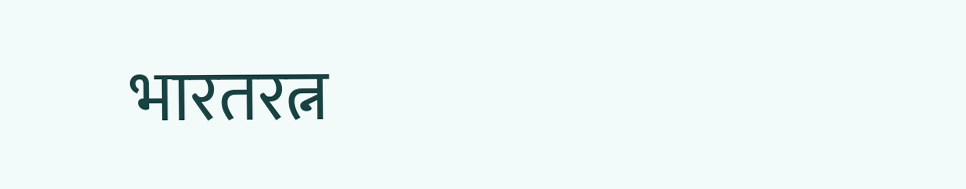भारतरत्न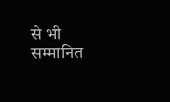से भी सम्मानित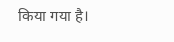किया गया है।